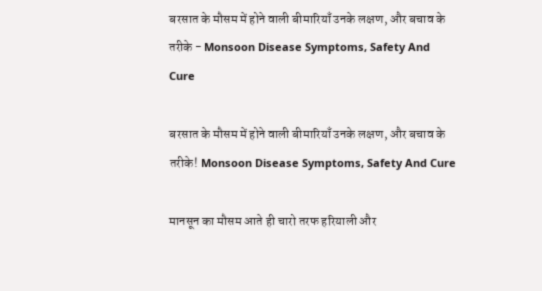बरसात के मौसम में होने वाली बीमारियाँ उनके लक्षण, और बचाव के तरीके - Monsoon Disease Symptoms, Safety And Cure

बरसात के मौसम में होने वाली बीमारियाँ उनके लक्षण, और बचाव के तरीके! Monsoon Disease Symptoms, Safety And Cure

मानसून का मौसम आते ही चारो तरफ हरियाली और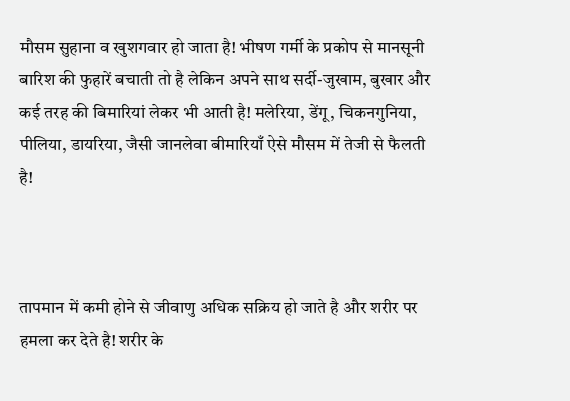मौसम सुहाना व खुशगवार हो जाता है! भीषण गर्मी के प्रकोप से मानसूनी बारिश की फुहारें बचाती तो है लेकिन अपने साथ सर्दी-जुखाम, बुखार और कई तरह की बिमारियां लेकर भी आती है! मलेरिया, डेंगू, चिकनगुनिया, पीलिया, डायरिया, जैसी जानलेवा बीमारियाँ ऐसे मौसम में तेजी से फैलती है!



तापमान में कमी होने से जीवाणु अधिक सक्रिय हो जाते है और शरीर पर हमला कर देते है! शरीर के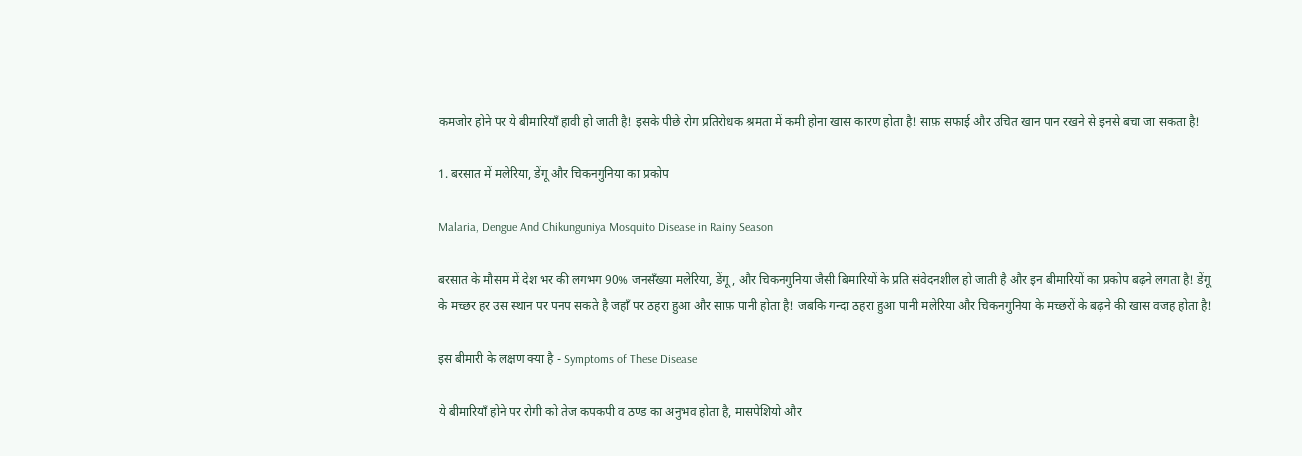कमजोर होने पर ये बीमारियाँ हावी हो जाती है! इसके पीछे रोग प्रतिरोधक श्रमता में कमी होना खास कारण होता है! साफ़ सफाई और उचित खान पान रखने से इनसे बचा जा सकता है!

1. बरसात में मलेरिया, डेंगू और चिकनगुनिया का प्रकोप

Malaria, Dengue And Chikunguniya Mosquito Disease in Rainy Season

बरसात के मौसम में देश भर की लगभग 90% जनसँख्या मलेरिया, डेंगू, और चिकनगुनिया जैसी बिमारियों के प्रति संवेदनशील हो जाती है और इन बीमारियों का प्रकोप बढ़ने लगता है! डेंगू के मच्छर हर उस स्थान पर पनप सकते है जहाँ पर ठहरा हुआ और साफ़ पानी होता है! जबकि गन्दा ठहरा हुआ पानी मलेरिया और चिकनगुनिया के मच्छरों के बढ़ने की खास वजह होता है!

इस बीमारी के लक्षण क्या है - Symptoms of These Disease

ये बीमारियाँ होने पर रोगी को तेज कपकपी व ठण्ड का अनुभव होता है, मासपेशियो और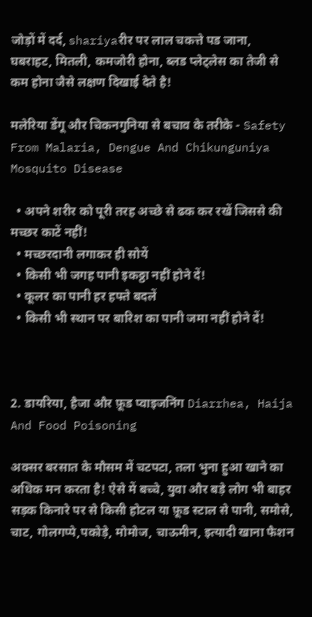जोड़ों में दर्द, shariyaरीर पर लाल चकत्ते पड जाना, घबराहट, मितली, कमजोरी होना, ब्लड प्लेट्लेस का तेजी से कम होना जैसे लक्षण दिखाई देते है!

मलेरिया डेंगू और चिकनगुनिया से बचाव के तरीके - Safety From Malaria, Dengue And Chikunguniya Mosquito Disease

  • अपने शरीर को पूरी तरह अच्छे से ढक कर रखें जिससे की मच्छर काटें नहीं!
  • मच्छरदानी लगाकर ही सोयें
  • किसी भी जगह पानी इकठ्ठा नहीं होने दें!
  • कूलर का पानी हर हफ्ते बदलें
  • किसी भी स्थान पर बारिश का पानी जमा नहीं होने दें!



2. डायरिया, हैजा और फ़ूड प्वाइजनिंग Diarrhea, Haija And Food Poisoning

अक्सर बरसात के मौसम में चटपटा, तला भुना हुआ खाने का अधिक मन करता है! ऐसे में बच्चे, युवा और बड़े लोग भी बाहर सड़क किनारे पर से किसी होटल या फ़ूड स्टाल से पानी, समोसे, चाट, गोलगप्पे,पकोड़े, मोमोज, चाऊमीन, इत्यादी खाना फैशन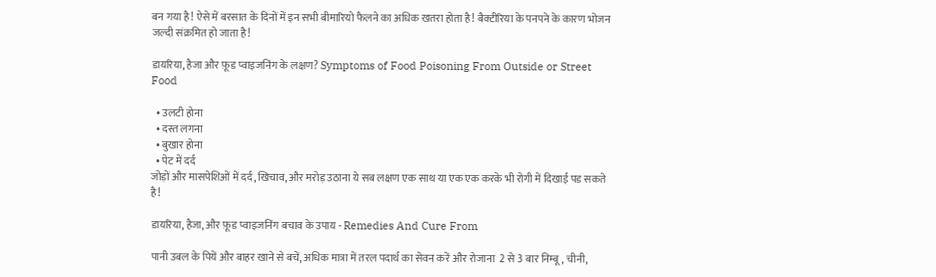बन गया है! ऐसे में बरसात के दिनों में इन सभी बीमारियो फैलने का अधिक खतरा होता है! बैक्टीरिया के पनपने के कारण भोजन जल्दी संक्रमित हो जाता है!

डायरिया, हैजा और फ़ूड प्वाइजनिंग के लक्षण? Symptoms of Food Poisoning From Outside or Street Food

  • उलटी होना
  • दस्त लगना
  • बुखार होना
  • पेट में दर्द
जोड़ों और मासपेशिओं में दर्द, खिचाव, और मरोड़ उठाना ये सब लक्षण एक साथ या एक एक करके भी रोगी में दिखाई पड सकते है!

डायरिया, हैजा, और फ़ूड प्वाइजनिंग बचाव के उपाय - Remedies And Cure From

पानी उबल के पियें और बाहर खाने से बचें, अधिक मात्रा में तरल पदार्थ का सेवन करें और रोजाना  2 से 3 बार निम्बू, चीनी,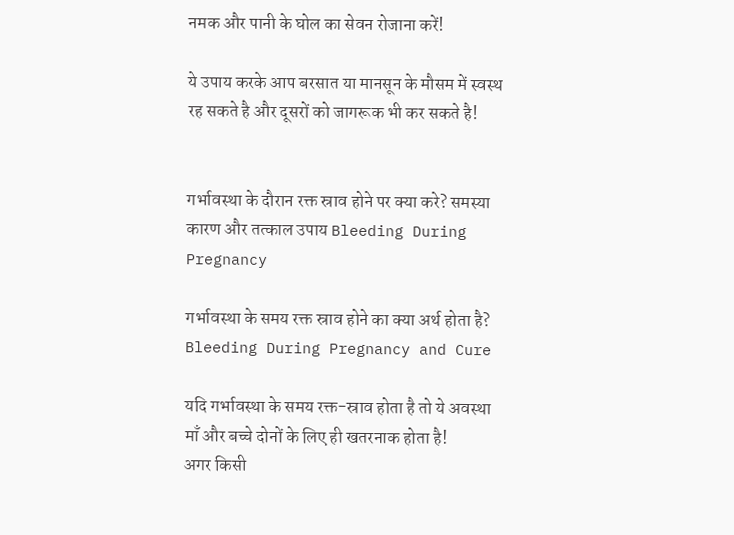नमक और पानी के घोल का सेवन रोजाना करें!

ये उपाय करके आप बरसात या मानसून के मौसम में स्वस्थ रह सकते है और दूसरों को जागरूक भी कर सकते है!


गर्भावस्था के दौरान रक्त स्राव होने पर क्या करे? समस्या कारण और तत्काल उपाय Bleeding During Pregnancy

गर्भावस्था के समय रक्त स्राव होने का क्या अर्थ होता है? Bleeding During Pregnancy and Cure

यदि गर्भावस्था के समय रक्त-स्राव होता है तो ये अवस्था माँ और बच्चे दोनों के लिए ही खतरनाक होता है!
अगर किसी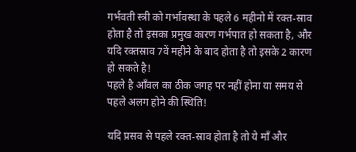गर्भवती स्त्री को गर्भावस्था के पहले 6 महीनो में रक्त-स्राव होता है तो इसका प्रमुख कारण गर्भपात हो सकता है, और यदि रक्तस्राव 7वें महीने के बाद होता है तो इसके 2 कारण हो सकते है!
पहले है आँवल का ठीक जगह पर नहीं होना या समय से पहले अलग होने की स्थिति!

यदि प्रसव से पहले रक्त-स्राव होता है तो ये माँ और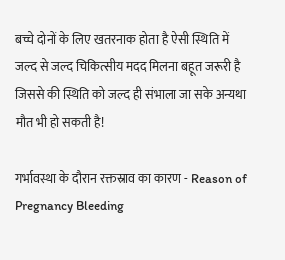बच्चे दोनों के लिए खतरनाक होता है ऐसी स्थिति में जल्द से जल्द चिकित्सीय मदद मिलना बहूत जरूरी है जिससे की स्थिति को जल्द ही संभाला जा सके अन्यथा मौत भी हो सकती है!

गर्भावस्था के दौरान रक्तस्राव का कारण - Reason of Pregnancy Bleeding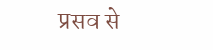प्रसव से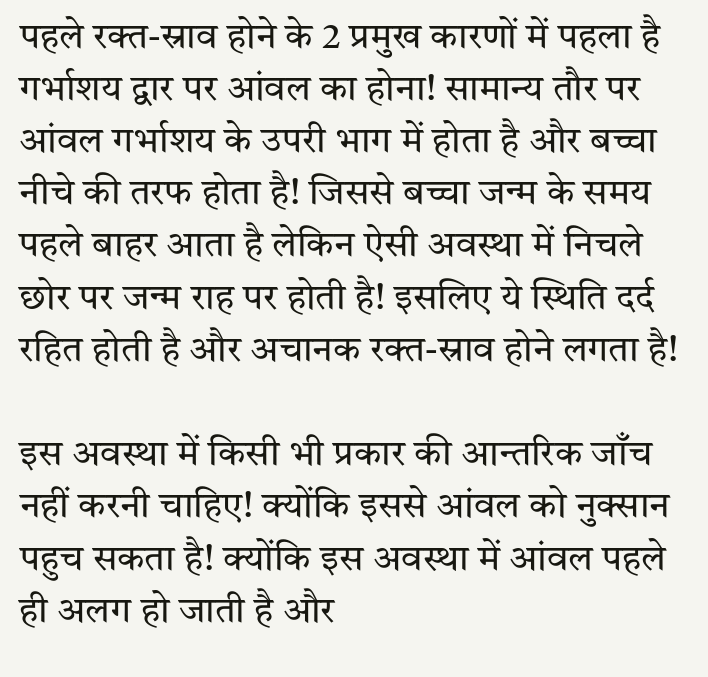पहले रक्त-स्राव होने के 2 प्रमुख कारणों में पहला है गर्भाशय द्वार पर आंवल का होना! सामान्य तौर पर आंवल गर्भाशय के उपरी भाग में होता है और बच्चा नीचे की तरफ होता है! जिससे बच्चा जन्म के समय पहले बाहर आता है लेकिन ऐसी अवस्था में निचले छोर पर जन्म राह पर होती है! इसलिए ये स्थिति दर्द रहित होती है और अचानक रक्त-स्राव होने लगता है!

इस अवस्था में किसी भी प्रकार की आन्तरिक जाँच नहीं करनी चाहिए! क्योंकि इससे आंवल को नुक्सान पहुच सकता है! क्योंकि इस अवस्था में आंवल पहले ही अलग हो जाती है और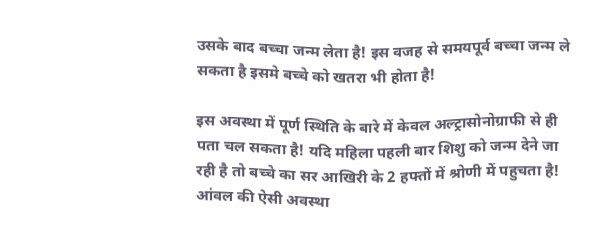उसके बाद बच्चा जन्म लेता है! इस वजह से समयपूर्व बच्चा जन्म ले सकता है इसमे बच्चे को खतरा भी होता है!

इस अवस्था में पूर्ण स्थिति के बारे में केवल अल्ट्रासोनोग्राफी से ही पता चल सकता है! यदि महिला पहली बार शिशु को जन्म देने जा रही है तो बच्चे का सर आखिरी के 2 हफ्तों में श्रोणी में पहुचता है! आंवल की ऐसी अवस्था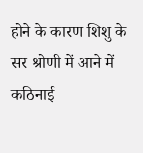होने के कारण शिशु के सर श्रोणी में आने में कठिनाई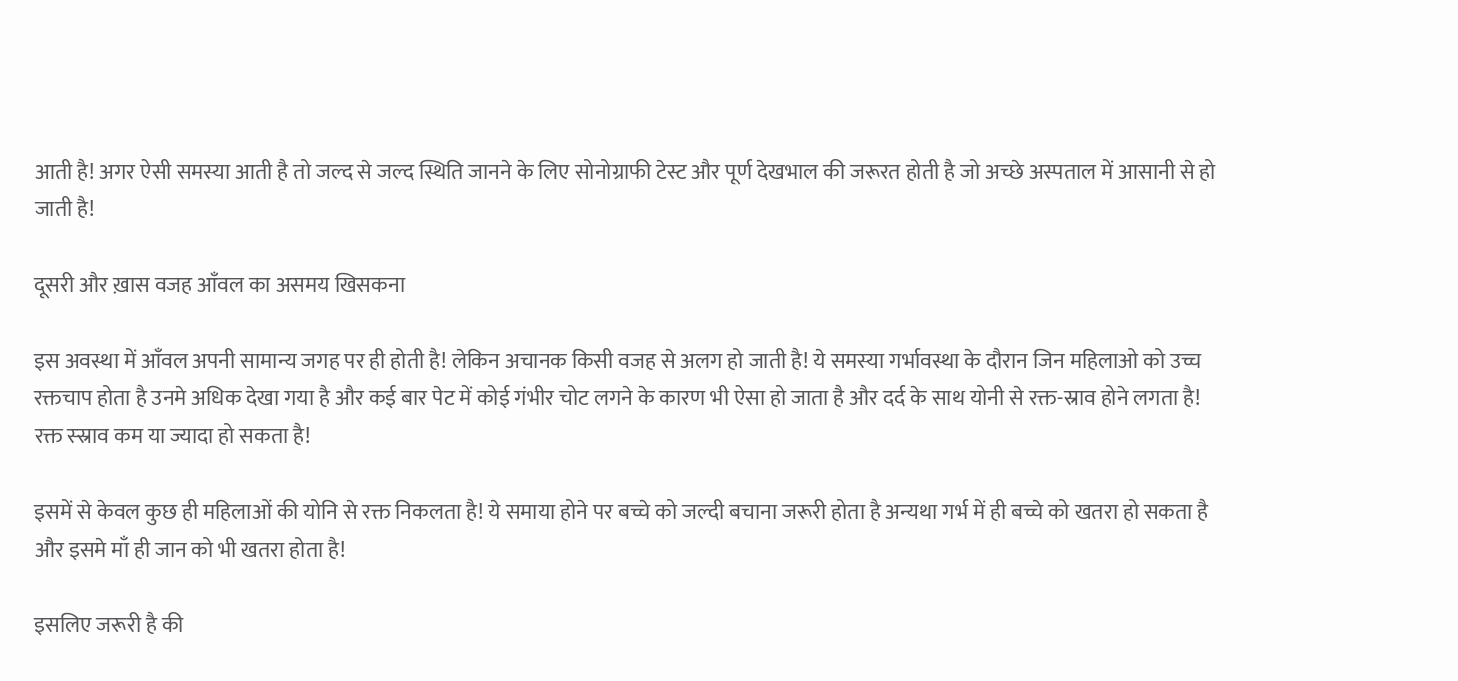आती है! अगर ऐसी समस्या आती है तो जल्द से जल्द स्थिति जानने के लिए सोनोग्राफी टेस्ट और पूर्ण देखभाल की जरूरत होती है जो अच्छे अस्पताल में आसानी से हो जाती है!

दूसरी और ख़ास वजह आँवल का असमय खिसकना

इस अवस्था में आँवल अपनी सामान्य जगह पर ही होती है! लेकिन अचानक किसी वजह से अलग हो जाती है! ये समस्या गर्भावस्था के दौरान जिन महिलाओ को उच्च रक्तचाप होता है उनमे अधिक देखा गया है और कई बार पेट में कोई गंभीर चोट लगने के कारण भी ऐसा हो जाता है और दर्द के साथ योनी से रक्त-स्राव होने लगता है! रक्त स्स्राव कम या ज्यादा हो सकता है!

इसमें से केवल कुछ ही महिलाओं की योनि से रक्त निकलता है! ये समाया होने पर बच्चे को जल्दी बचाना जरूरी होता है अन्यथा गर्भ में ही बच्चे को खतरा हो सकता है और इसमे माँ ही जान को भी खतरा होता है!

इसलिए जरूरी है की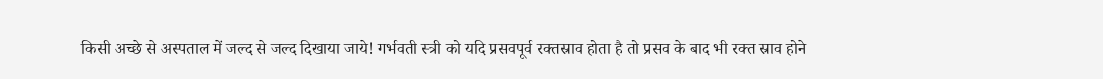किसी अच्छे से अस्पताल में जल्द से जल्द दिखाया जाये! गर्भवती स्त्री को यदि प्रसवपूर्व रक्तस्राव होता है तो प्रसव के बाद भी रक्त स्राव होने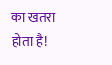का खतरा होता है!